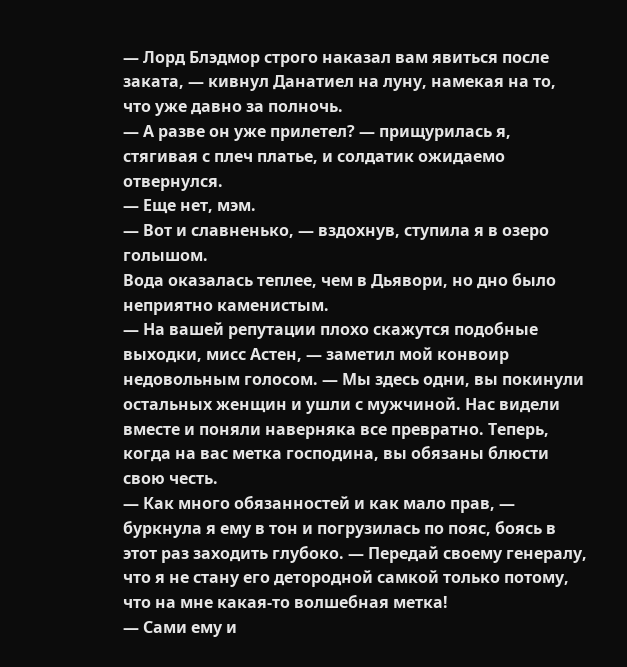— Лорд Блэдмор строго наказал вам явиться после заката, — кивнул Данатиел на луну, намекая на то, что уже давно за полночь.
— А разве он уже прилетел? — прищурилась я, стягивая с плеч платье, и солдатик ожидаемо отвернулся.
— Еще нет, мэм.
— Вот и славненько, — вздохнув, ступила я в озеро голышом.
Вода оказалась теплее, чем в Дьявори, но дно было неприятно каменистым.
— На вашей репутации плохо скажутся подобные выходки, мисс Астен, — заметил мой конвоир недовольным голосом. — Мы здесь одни, вы покинули остальных женщин и ушли с мужчиной. Нас видели вместе и поняли наверняка все превратно. Теперь, когда на вас метка господина, вы обязаны блюсти свою честь.
— Как много обязанностей и как мало прав, — буркнула я ему в тон и погрузилась по пояс, боясь в этот раз заходить глубоко. — Передай своему генералу, что я не стану его детородной самкой только потому, что на мне какая-то волшебная метка!
— Сами ему и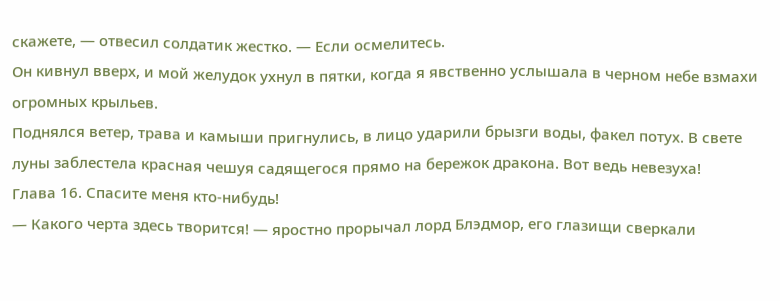скажете, — отвесил солдатик жестко. — Если осмелитесь.
Он кивнул вверх, и мой желудок ухнул в пятки, когда я явственно услышала в черном небе взмахи огромных крыльев.
Поднялся ветер, трава и камыши пригнулись, в лицо ударили брызги воды, факел потух. В свете луны заблестела красная чешуя садящегося прямо на бережок дракона. Вот ведь невезуха!
Глава 16. Спасите меня кто-нибудь!
— Какого черта здесь творится! — яростно прорычал лорд Блэдмор, его глазищи сверкали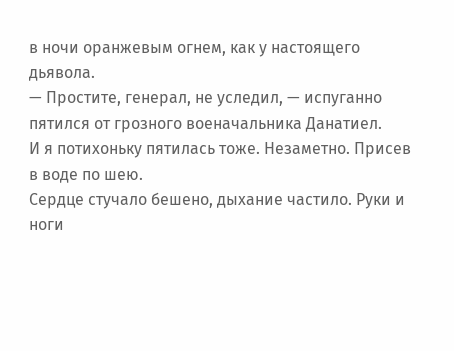в ночи оранжевым огнем, как у настоящего дьявола.
— Простите, генерал, не уследил, — испуганно пятился от грозного военачальника Данатиел.
И я потихоньку пятилась тоже. Незаметно. Присев в воде по шею.
Сердце стучало бешено, дыхание частило. Руки и ноги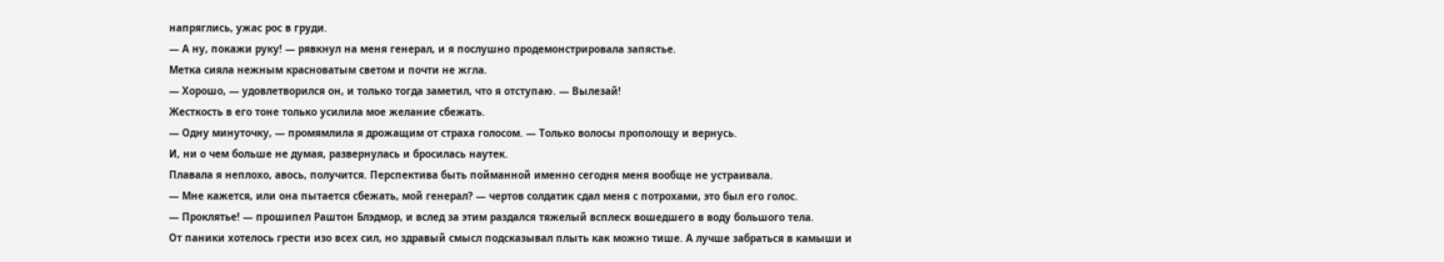напряглись, ужас рос в груди.
— А ну, покажи руку! — рявкнул на меня генерал, и я послушно продемонстрировала запястье.
Метка сияла нежным красноватым светом и почти не жгла.
— Хорошо, — удовлетворился он, и только тогда заметил, что я отступаю. — Вылезай!
Жесткость в его тоне только усилила мое желание сбежать.
— Одну минуточку, — промямлила я дрожащим от страха голосом. — Только волосы прополощу и вернусь.
И, ни о чем больше не думая, развернулась и бросилась наутек.
Плавала я неплохо, авось, получится. Перспектива быть пойманной именно сегодня меня вообще не устраивала.
— Мне кажется, или она пытается сбежать, мой генерал? — чертов солдатик сдал меня с потрохами, это был его голос.
— Проклятье! — прошипел Раштон Блэдмор, и вслед за этим раздался тяжелый всплеск вошедшего в воду большого тела.
От паники хотелось грести изо всех сил, но здравый смысл подсказывал плыть как можно тише. А лучше забраться в камыши и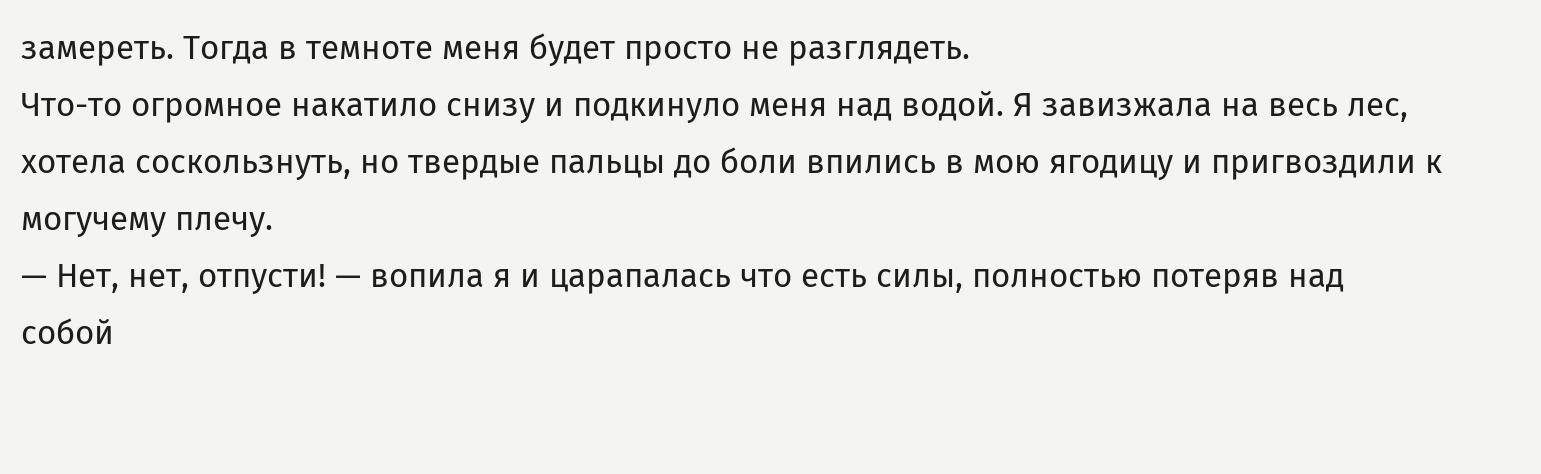замереть. Тогда в темноте меня будет просто не разглядеть.
Что-то огромное накатило снизу и подкинуло меня над водой. Я завизжала на весь лес, хотела соскользнуть, но твердые пальцы до боли впились в мою ягодицу и пригвоздили к могучему плечу.
— Нет, нет, отпусти! — вопила я и царапалась что есть силы, полностью потеряв над собой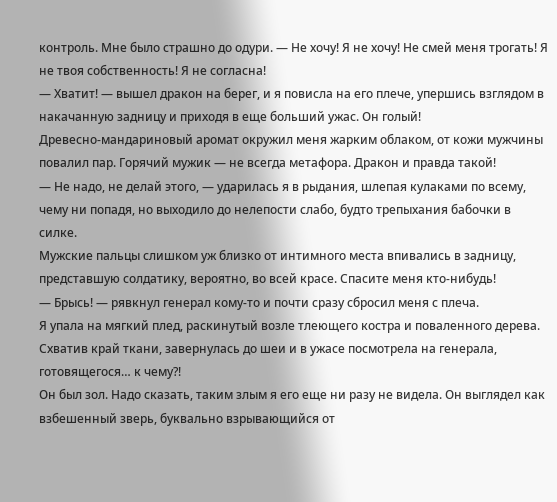контроль. Мне было страшно до одури. — Не хочу! Я не хочу! Не смей меня трогать! Я не твоя собственность! Я не согласна!
— Хватит! — вышел дракон на берег, и я повисла на его плече, упершись взглядом в накачанную задницу и приходя в еще больший ужас. Он голый!
Древесно-мандариновый аромат окружил меня жарким облаком, от кожи мужчины повалил пар. Горячий мужик — не всегда метафора. Дракон и правда такой!
— Не надо, не делай этого, — ударилась я в рыдания, шлепая кулаками по всему, чему ни попадя, но выходило до нелепости слабо, будто трепыхания бабочки в силке.
Мужские пальцы слишком уж близко от интимного места впивались в задницу, представшую солдатику, вероятно, во всей красе. Спасите меня кто-нибудь!
— Брысь! — рявкнул генерал кому-то и почти сразу сбросил меня с плеча.
Я упала на мягкий плед, раскинутый возле тлеющего костра и поваленного дерева. Схватив край ткани, завернулась до шеи и в ужасе посмотрела на генерала, готовящегося… к чему?!
Он был зол. Надо сказать, таким злым я его еще ни разу не видела. Он выглядел как взбешенный зверь, буквально взрывающийся от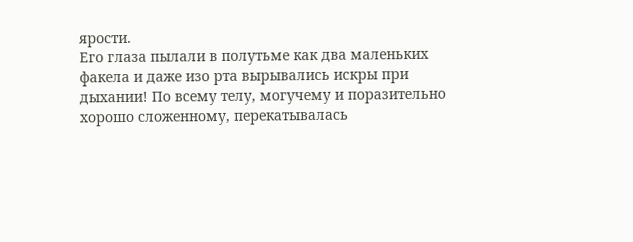ярости.
Его глаза пылали в полутьме как два маленьких факела и даже изо рта вырывались искры при дыхании! По всему телу, могучему и поразительно хорошо сложенному, перекатывалась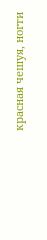красная чешуя, ногти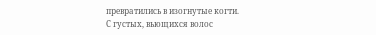превратились в изогнутые когти.
С густых, вьющихся волос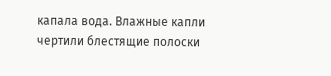капала вода. Влажные капли чертили блестящие полоски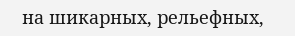на шикарных, рельефных,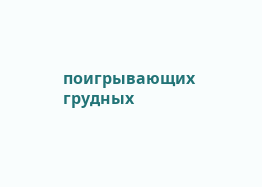поигрывающих грудных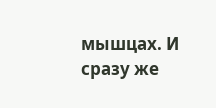мышцах. И сразу же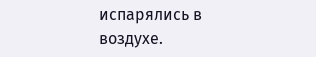испарялись в воздухе.